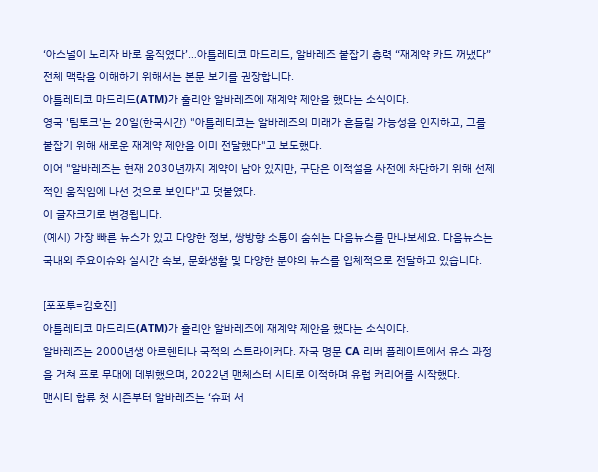‘아스널이 노리자 바로 움직였다’…아틀레티코 마드리드, 알바레즈 붙잡기 총력 “재계약 카드 꺼냈다”
전체 맥락을 이해하기 위해서는 본문 보기를 권장합니다.
아틀레티코 마드리드(ATM)가 훌리안 알바레즈에 재계약 제안을 했다는 소식이다.
영국 '팀토크'는 20일(한국시간) "아틀레티코는 알바레즈의 미래가 흔들릴 가능성을 인지하고, 그를 붙잡기 위해 새로운 재계약 제안을 이미 전달했다"고 보도했다.
이어 "알바레즈는 현재 2030년까지 계약이 남아 있지만, 구단은 이적설을 사전에 차단하기 위해 선제적인 움직임에 나선 것으로 보인다"고 덧붙였다.
이 글자크기로 변경됩니다.
(예시) 가장 빠른 뉴스가 있고 다양한 정보, 쌍방향 소통이 숨쉬는 다음뉴스를 만나보세요. 다음뉴스는 국내외 주요이슈와 실시간 속보, 문화생활 및 다양한 분야의 뉴스를 입체적으로 전달하고 있습니다.

[포포투=김호진]
아틀레티코 마드리드(ATM)가 훌리안 알바레즈에 재계약 제안을 했다는 소식이다.
알바레즈는 2000년생 아르헨티나 국적의 스트라이커다. 자국 명문 CA 리버 플레이트에서 유스 과정을 거쳐 프로 무대에 데뷔했으며, 2022년 맨체스터 시티로 이적하며 유럽 커리어를 시작했다.
맨시티 합류 첫 시즌부터 알바레즈는 ‘슈퍼 서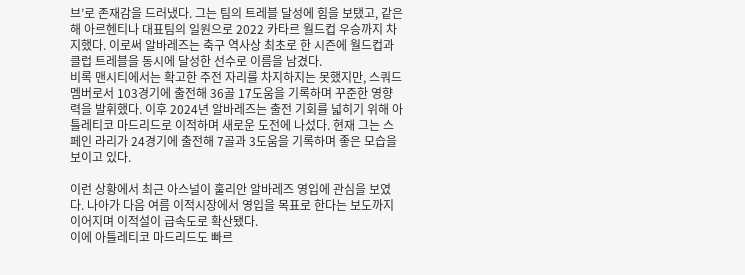브’로 존재감을 드러냈다. 그는 팀의 트레블 달성에 힘을 보탰고, 같은 해 아르헨티나 대표팀의 일원으로 2022 카타르 월드컵 우승까지 차지했다. 이로써 알바레즈는 축구 역사상 최초로 한 시즌에 월드컵과 클럽 트레블을 동시에 달성한 선수로 이름을 남겼다.
비록 맨시티에서는 확고한 주전 자리를 차지하지는 못했지만, 스쿼드 멤버로서 103경기에 출전해 36골 17도움을 기록하며 꾸준한 영향력을 발휘했다. 이후 2024년 알바레즈는 출전 기회를 넓히기 위해 아틀레티코 마드리드로 이적하며 새로운 도전에 나섰다. 현재 그는 스페인 라리가 24경기에 출전해 7골과 3도움을 기록하며 좋은 모습을 보이고 있다.

이런 상황에서 최근 아스널이 훌리안 알바레즈 영입에 관심을 보였다. 나아가 다음 여름 이적시장에서 영입을 목표로 한다는 보도까지 이어지며 이적설이 급속도로 확산됐다.
이에 아틀레티코 마드리드도 빠르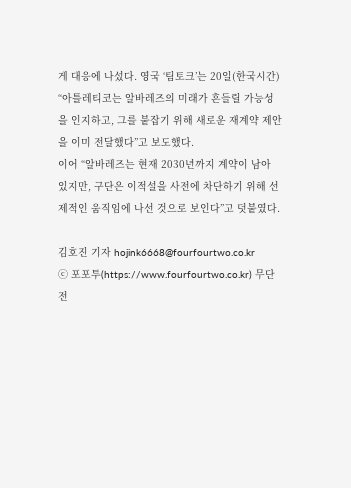게 대응에 나섰다. 영국 ‘팀토크’는 20일(한국시간) “아틀레티코는 알바레즈의 미래가 흔들릴 가능성을 인지하고, 그를 붙잡기 위해 새로운 재계약 제안을 이미 전달했다”고 보도했다.
이어 “알바레즈는 현재 2030년까지 계약이 남아 있지만, 구단은 이적설을 사전에 차단하기 위해 선제적인 움직임에 나선 것으로 보인다”고 덧붙였다.

김호진 기자 hojink6668@fourfourtwo.co.kr
ⓒ 포포투(https://www.fourfourtwo.co.kr) 무단전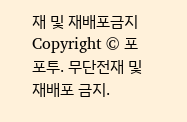재 및 재배포금지
Copyright © 포포투. 무단전재 및 재배포 금지.